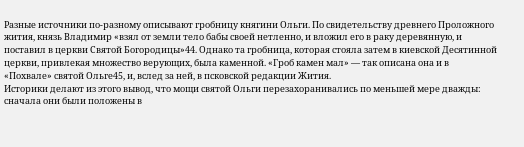Разные источники по-разному описывают гробницу княгини Ольги. По свидетельству древнего Проложного жития, князь Владимир «взял от земли тело бабы своей нетленно, и вложил его в раку деревянную, и поставил в церкви Святой Богородицы»44. Однако та гробница, которая стояла затем в киевской Десятинной церкви, привлекая множество верующих, была каменной. «Гроб камен мал» — так описана она и в «Похвале» святой Ольге45, и, вслед за ней, в псковской редакции Жития.
Историки делают из этого вывод, что мощи святой Ольги перезахоранивались по меньшей мере дважды: сначала они были положены в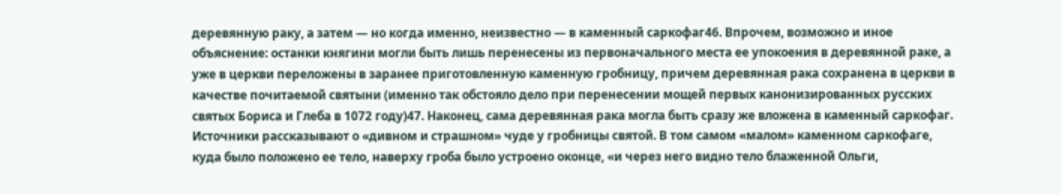деревянную раку, а затем — но когда именно, неизвестно — в каменный саркофаг46. Впрочем, возможно и иное объяснение: останки княгини могли быть лишь перенесены из первоначального места ее упокоения в деревянной раке, а уже в церкви переложены в заранее приготовленную каменную гробницу, причем деревянная рака сохранена в церкви в качестве почитаемой святыни (именно так обстояло дело при перенесении мощей первых канонизированных русских святых Бориса и Глеба в 1072 году)47. Наконец, сама деревянная рака могла быть сразу же вложена в каменный саркофаг.
Источники рассказывают о «дивном и страшном» чуде у гробницы святой. В том самом «малом» каменном саркофаге, куда было положено ее тело, наверху гроба было устроено оконце, «и через него видно тело блаженной Ольги,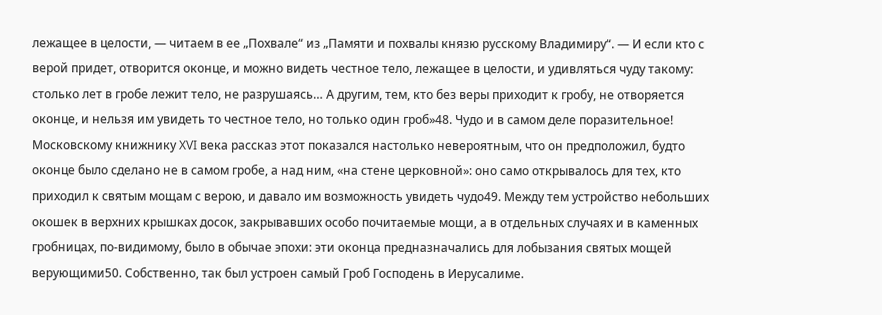лежащее в целости, — читаем в ее „Похвале“ из „Памяти и похвалы князю русскому Владимиру“. — И если кто с верой придет, отворится оконце, и можно видеть честное тело, лежащее в целости, и удивляться чуду такому: столько лет в гробе лежит тело, не разрушаясь… А другим, тем, кто без веры приходит к гробу, не отворяется оконце, и нельзя им увидеть то честное тело, но только один гроб»48. Чудо и в самом деле поразительное! Московскому книжнику XVI века рассказ этот показался настолько невероятным, что он предположил, будто оконце было сделано не в самом гробе, а над ним, «на стене церковной»: оно само открывалось для тех, кто приходил к святым мощам с верою, и давало им возможность увидеть чудо49. Между тем устройство небольших окошек в верхних крышках досок, закрывавших особо почитаемые мощи, а в отдельных случаях и в каменных гробницах, по-видимому, было в обычае эпохи: эти оконца предназначались для лобызания святых мощей верующими50. Собственно, так был устроен самый Гроб Господень в Иерусалиме.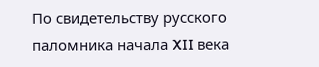По свидетельству русского паломника начала XII века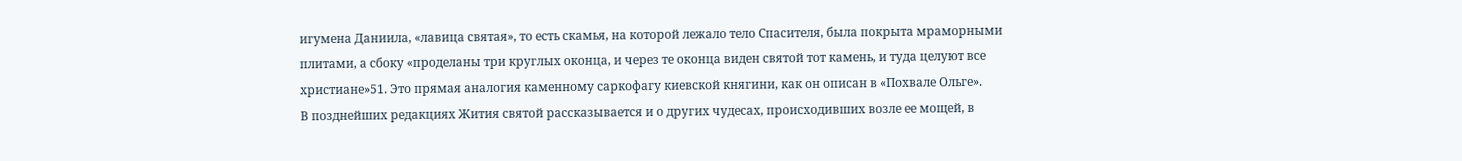игумена Даниила, «лавица святая», то есть скамья, на которой лежало тело Спасителя, была покрыта мраморными плитами, а сбоку «проделаны три круглых оконца, и через те оконца виден святой тот камень, и туда целуют все христиане»51. Это прямая аналогия каменному саркофагу киевской княгини, как он описан в «Похвале Ольге».
В позднейших редакциях Жития святой рассказывается и о других чудесах, происходивших возле ее мощей, в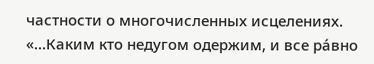частности о многочисленных исцелениях. «…Каким кто недугом одержим, и все ра́вно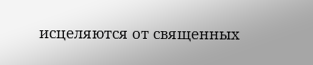исцеляются от священных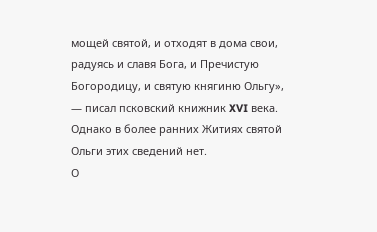мощей святой, и отходят в дома свои, радуясь и славя Бога, и Пречистую Богородицу, и святую княгиню Ольгу», — писал псковский книжник XVI века. Однако в более ранних Житиях святой Ольги этих сведений нет.
О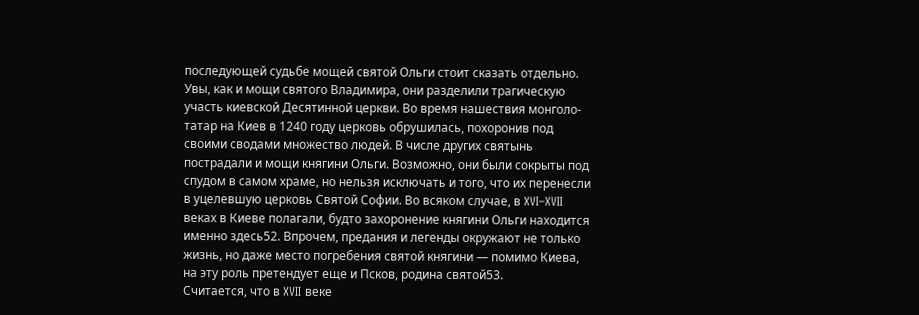последующей судьбе мощей святой Ольги стоит сказать отдельно. Увы, как и мощи святого Владимира, они разделили трагическую участь киевской Десятинной церкви. Во время нашествия монголо-татар на Киев в 1240 году церковь обрушилась, похоронив под своими сводами множество людей. В числе других святынь пострадали и мощи княгини Ольги. Возможно, они были сокрыты под спудом в самом храме, но нельзя исключать и того, что их перенесли в уцелевшую церковь Святой Софии. Во всяком случае, в XVI–XVII веках в Киеве полагали, будто захоронение княгини Ольги находится именно здесь52. Впрочем, предания и легенды окружают не только жизнь, но даже место погребения святой княгини — помимо Киева, на эту роль претендует еще и Псков, родина святой53.
Считается, что в XVII веке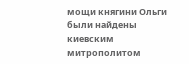мощи княгини Ольги были найдены киевским митрополитом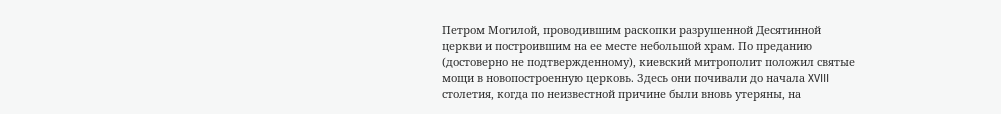Петром Могилой, проводившим раскопки разрушенной Десятинной церкви и построившим на ее месте небольшой храм. По преданию (достоверно не подтвержденному), киевский митрополит положил святые мощи в новопостроенную церковь. Здесь они почивали до начала XVIII столетия, когда по неизвестной причине были вновь утеряны, на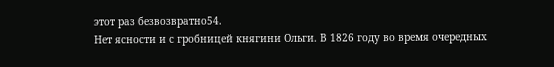этот раз безвозвратно54.
Нет ясности и с гробницей княгини Ольги. В 1826 году во время очередных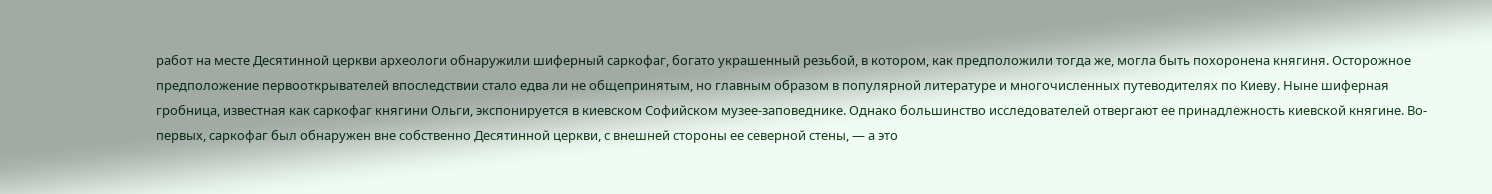работ на месте Десятинной церкви археологи обнаружили шиферный саркофаг, богато украшенный резьбой, в котором, как предположили тогда же, могла быть похоронена княгиня. Осторожное предположение первооткрывателей впоследствии стало едва ли не общепринятым, но главным образом в популярной литературе и многочисленных путеводителях по Киеву. Ныне шиферная гробница, известная как саркофаг княгини Ольги, экспонируется в киевском Софийском музее-заповеднике. Однако большинство исследователей отвергают ее принадлежность киевской княгине. Во-первых, саркофаг был обнаружен вне собственно Десятинной церкви, с внешней стороны ее северной стены, — а это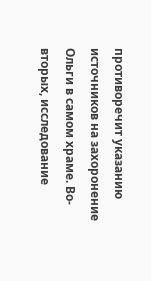противоречит указанию источников на захоронение Ольги в самом храме. Во-вторых, исследование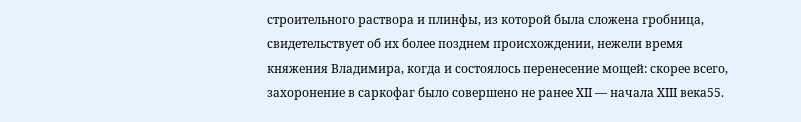строительного раствора и плинфы, из которой была сложена гробница, свидетельствует об их более позднем происхождении, нежели время княжения Владимира, когда и состоялось перенесение мощей: скорее всего, захоронение в саркофаг было совершено не ранее XII — начала XIII века55.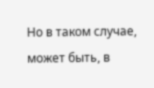Но в таком случае, может быть, в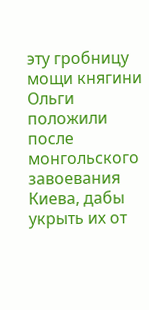эту гробницу мощи княгини Ольги положили после монгольского завоевания Киева, дабы укрыть их от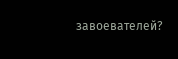завоевателей?